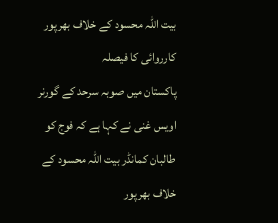بیت اللہ محسود کے خلاف بھرپور کارروائی کا فیصلہ
پاکستان میں صوبہ سرحد کے گورنر اویس غنی نے کہا ہے کہ فوج کو طالبان کمانڈر بیت اللہ محسود کے خلاف بھرپور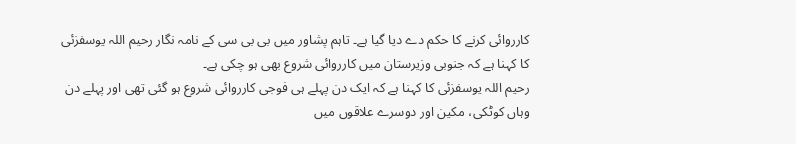کارروائی کرنے کا حکم دے دیا گیا ہے۔ تاہم پشاور میں بی بی سی کے نامہ نگار رحیم اللہ یوسفزئی کا کہنا ہے کہ جنوبی وزیرستان میں کارروائی شروع بھی ہو چکی ہے۔
رحیم اللہ یوسفزئی کا کہنا ہے کہ ایک دن پہلے ہی فوجی کارروائی شروع ہو گئی تھی اور پہلے دن وہاں کوٹکی، مکین اور دوسرے علاقوں میں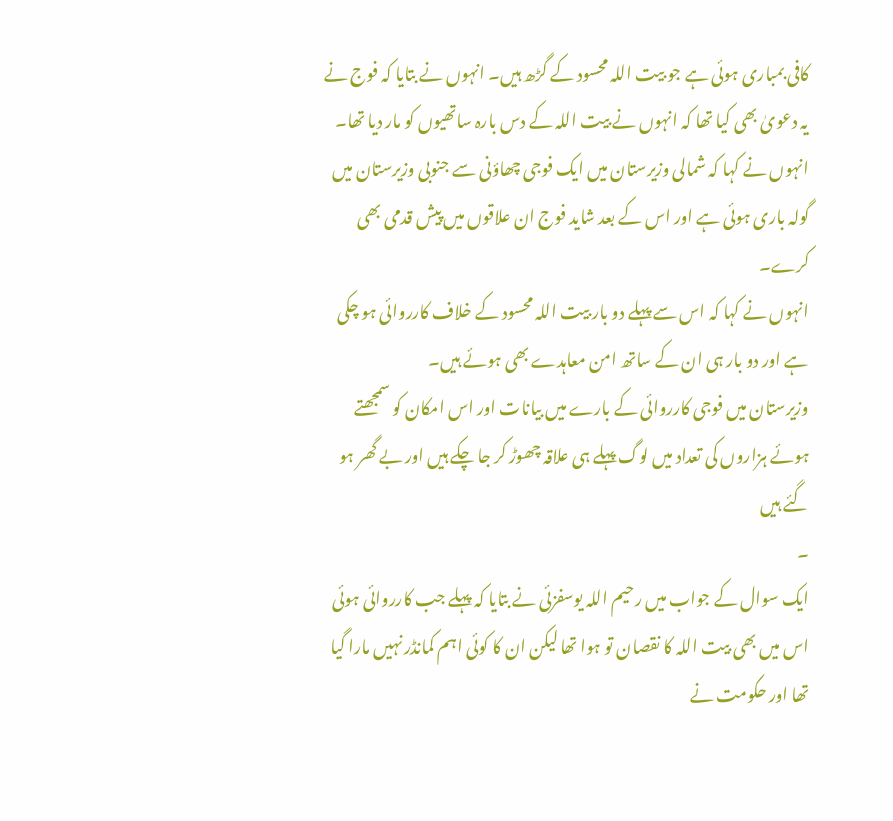کافی بمباری ہوئی ہے جو بیت اللہ محسود کے گڑھ ہیں۔ انہوں نے بتایا کہ فوج نے یہ دعویٰ بھی کیا تھا کہ انہوں نے بیت اللہ کے دس بارہ ساتھیوں کو مار دیا تھا۔
انہوں نے کہا کہ شمالی وزیرستان میں ایک فوجی چھاؤنی سے جنوبی وزیرستان میں گولہ باری ہوئی ہے اور اس کے بعد شاید فوج ان علاقوں میں پیش قدمی بھی کرے۔
انہوں نے کہا کہ اس سے پہلے دو بار بیت اللہ محسود کے خلاف کارروائی ہو چکی ہے اور دو بار ہی ان کے ساتھ امن معاہدے بھی ہوئے ہیں۔
وزیرستان میں فوجی کارروائی کے بارے میں بیانات اور اس امکان کو سمجھتے ہوئے ہزاروں کی تعداد میں لوگ پہلے ہی علاقہ چھوڑ کر جا چکے ہیں اور بے گھر ہو گئے ہیں
۔
ایک سوال کے جواب میں رحیم اللہ یوسفزئی نے بتایا کہ پہلے جب کارروائی ہوئی اس میں بھی بیت اللہ کا نقصان تو ہوا تھا لیکن ان کا کوئی اہم کمانڈر نہیں مارا گیا تھا اور حکومت نے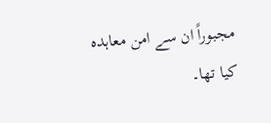مجبوراً ان سے امن معاہدہ کیا تھا۔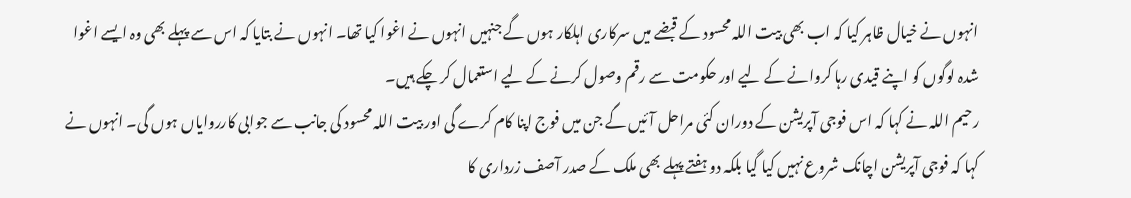انہوں نے خیال ظاہر کیا کہ اب بھی بیت اللہ محسود کے قبضے میں سرکاری اہلکار ہوں گے جنہیں انہوں نے اغوا کیا تھا۔ انہوں نے بتایا کہ اس سے پہلے بھی وہ ایسے اغوا شدہ لوگوں کو اپنے قیدی رہا کروانے کے لیے اور حکومت سے رقم وصول کرنے کے لیے استعمال کر چکے ہیں۔
رحیم اللہ نے کہا کہ اس فوجی آپریشن کے دوران کئی مراحل آئیں گے جن میں فوج اپنا کام کرے گی اور بیت اللہ محسود کی جانب سے جوابی کارروایاں ہوں گی۔ انہوں نے کہا کہ فوجی آپریشن اچانک شروع نہیں کیا گیا بلکہ دو ہفتے پہلے بھی ملک کے صدر آصف زرداری کا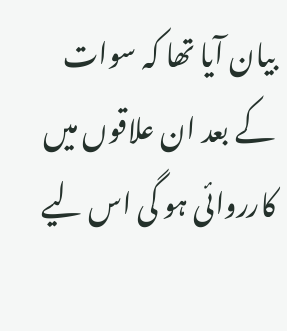بیان آیا تھا کہ سوات کے بعد ان علاقوں میں کارروائی ہو گی اس لیے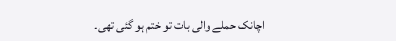اچانک حملے والی بات تو ختم ہو گئی تھی۔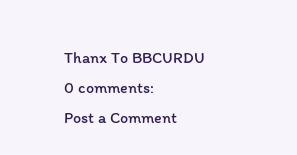Thanx To BBCURDU
0 comments:
Post a Comment